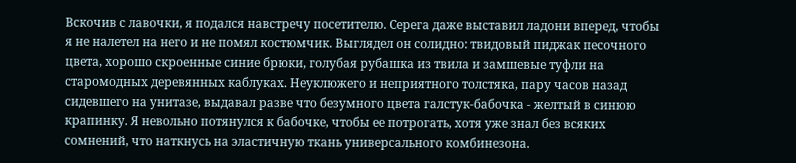Вскочив с лавочки, я подался навстречу посетителю. Серега даже выставил ладони вперед, чтобы я не налетел на него и не помял костюмчик. Выглядел он солидно: твидовый пиджак песочного цвета, хорошо скроенные синие брюки, голубая рубашка из твила и замшевые туфли на старомодных деревянных каблуках. Неуклюжего и неприятного толстяка, пару часов назад сидевшего на унитазе, выдавал разве что безумного цвета галстук-бабочка - желтый в синюю крапинку. Я невольно потянулся к бабочке, чтобы ее потрогать, хотя уже знал без всяких сомнений, что наткнусь на эластичную ткань универсального комбинезона.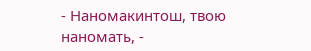- Наномакинтош, твою наномать, -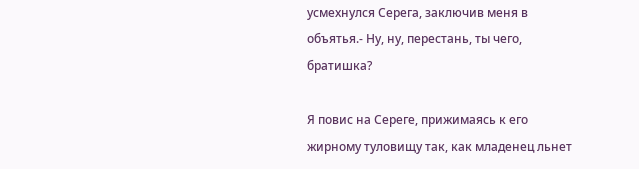усмехнулся Серега, заключив меня в объятья.- Ну, ну, перестань, ты чего, братишка?

Я повис на Сереге, прижимаясь к его жирному туловищу так, как младенец льнет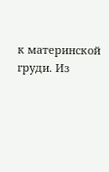к материнской груди. Из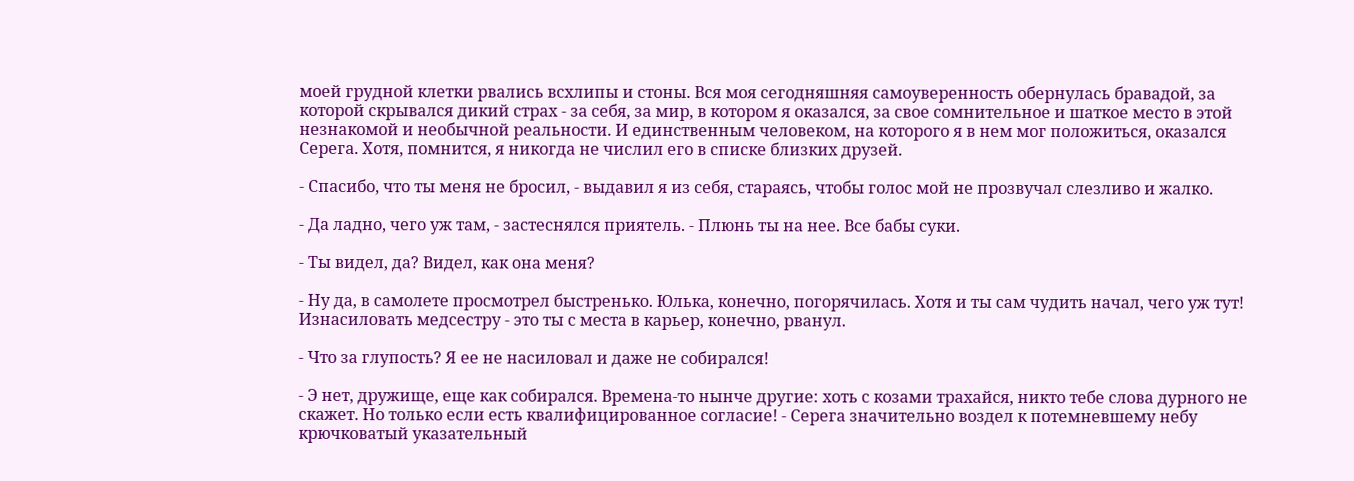моей грудной клетки рвались всхлипы и стоны. Вся моя сегодняшняя самоуверенность обернулась бравадой, за которой скрывался дикий страх - за себя, за мир, в котором я оказался, за свое сомнительное и шаткое место в этой незнакомой и необычной реальности. И единственным человеком, на которого я в нем мог положиться, оказался Серега. Хотя, помнится, я никогда не числил его в списке близких друзей.

- Спасибо, что ты меня не бросил, - выдавил я из себя, стараясь, чтобы голос мой не прозвучал слезливо и жалко.

- Да ладно, чего уж там, - застеснялся приятель. - Плюнь ты на нее. Все бабы суки.

- Ты видел, да? Видел, как она меня?

- Ну да, в самолете просмотрел быстренько. Юлька, конечно, погорячилась. Хотя и ты сам чудить начал, чего уж тут! Изнасиловать медсестру - это ты с места в карьер, конечно, рванул.

- Что за глупость? Я ее не насиловал и даже не собирался!

- Э нет, дружище, еще как собирался. Времена-то нынче другие: хоть с козами трахайся, никто тебе слова дурного не скажет. Но только если есть квалифицированное согласие! - Серега значительно воздел к потемневшему небу крючковатый указательный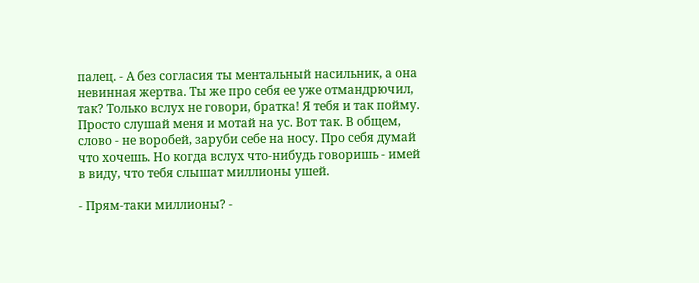палец. - А без согласия ты ментальный насильник, а она невинная жертва. Ты же про себя ее уже отмандрючил, так? Только вслух не говори, братка! Я тебя и так пойму. Просто слушай меня и мотай на ус. Вот так. В общем, слово - не воробей, заруби себе на носу. Про себя думай что хочешь. Но когда вслух что-нибудь говоришь - имей в виду, что тебя слышат миллионы ушей.

- Прям-таки миллионы? -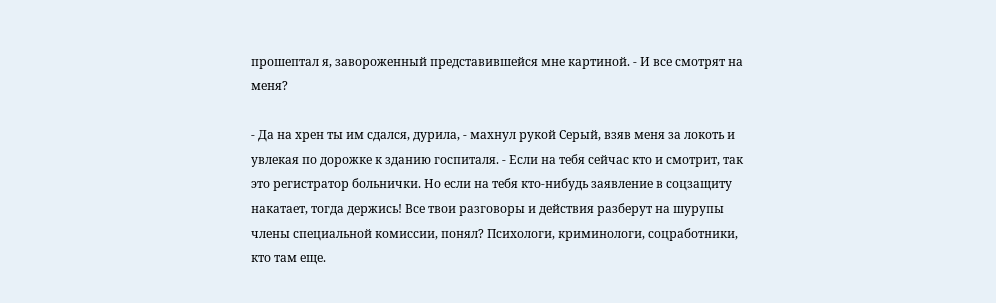прошептал я, завороженный представившейся мне картиной. - И все смотрят на меня?

- Да на хрен ты им сдался, дурила, - махнул рукой Серый, взяв меня за локоть и увлекая по дорожке к зданию госпиталя. - Если на тебя сейчас кто и смотрит, так это регистратор больнички. Но если на тебя кто-нибудь заявление в соцзащиту накатает, тогда держись! Все твои разговоры и действия разберут на шурупы члены специальной комиссии, понял? Психологи, криминологи, соцработники, кто там еще.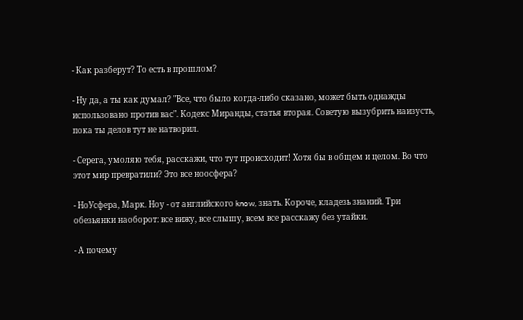- Как разберут? То есть в прошлом?

- Ну да, а ты как думал? "Все, что было когда-либо сказано, может быть однажды использовано против вас". Кодекс Миранды, статья вторая. Советую вызубрить наизусть, пока ты делов тут не натворил.

- Серега, умоляю тебя, расскажи, что тут происходит! Хотя бы в общем и целом. Во что этот мир превратили? Это все ноосфера?

- НоУсфера, Марк. Ноу - от английского know, знать. Короче, кладезь знаний. Три обезьянки наоборот: все вижу, все слышу, всем все расскажу без утайки.

- А почему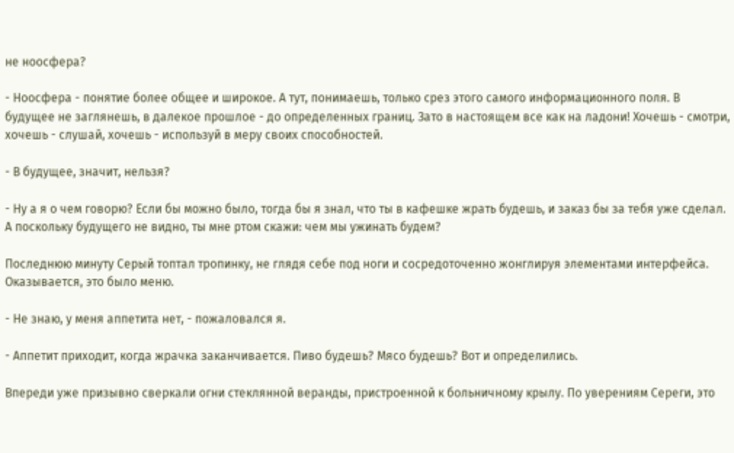не ноосфера?

- Ноосфера - понятие более общее и широкое. А тут, понимаешь, только срез этого самого информационного поля. В будущее не заглянешь, в далекое прошлое - до определенных границ. Зато в настоящем все как на ладони! Хочешь - смотри, хочешь - слушай, хочешь - используй в меру своих способностей.

- В будущее, значит, нельзя?

- Ну а я о чем говорю? Если бы можно было, тогда бы я знал, что ты в кафешке жрать будешь, и заказ бы за тебя уже сделал. А поскольку будущего не видно, ты мне ртом скажи: чем мы ужинать будем?

Последнюю минуту Серый топтал тропинку, не глядя себе под ноги и сосредоточенно жонглируя элементами интерфейса. Оказывается, это было меню.

- Не знаю, у меня аппетита нет, - пожаловался я.

- Аппетит приходит, когда жрачка заканчивается. Пиво будешь? Мясо будешь? Вот и определились.

Впереди уже призывно сверкали огни стеклянной веранды, пристроенной к больничному крылу. По уверениям Сереги, это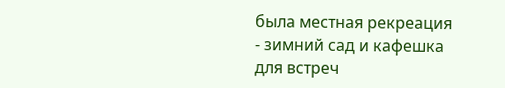была местная рекреация - зимний сад и кафешка для встреч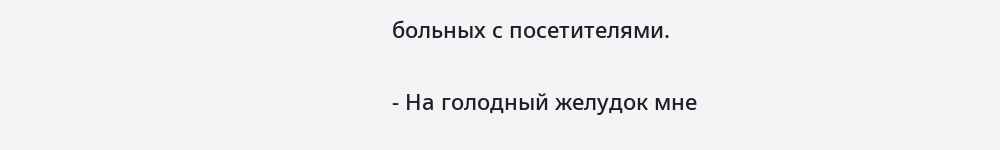больных с посетителями.

- На голодный желудок мне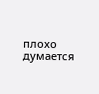плохо думается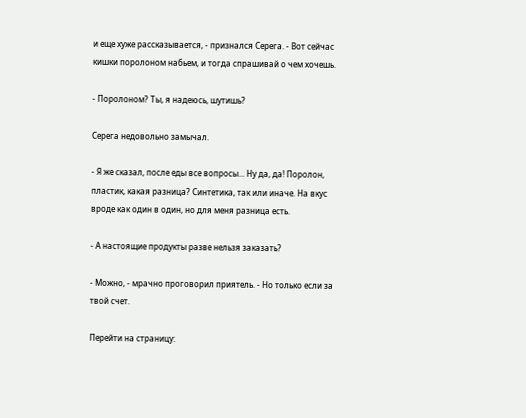и еще хуже рассказывается, - признался Серега. - Вот сейчас кишки поролоном набьем, и тогда спрашивай о чем хочешь.

- Поролоном? Ты, я надеюсь, шутишь?

Серега недовольно замычал.

- Я же сказал, после еды все вопросы... Ну да, да! Поролон, пластик, какая разница? Синтетика, так или иначе. На вкус вроде как один в один, но для меня разница есть.

- А настоящие продукты разве нельзя заказать?

- Можно, - мрачно проговорил приятель. - Но только если за твой счет.

Перейти на страницу: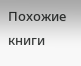Похожие книги